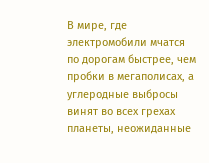В мире, где электромобили мчатся по дорогам быстрее, чем пробки в мегаполисах, а углеродные выбросы винят во всех грехах планеты, неожиданные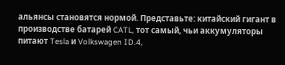альянсы становятся нормой. Представьте: китайский гигант в производстве батарей CATL, тот самый, чьи аккумуляторы питают Tesla и Volkswagen ID.4,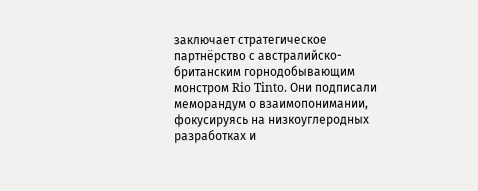заключает стратегическое партнёрство с австралийско-британским горнодобывающим монстром Rio Tinto. Они подписали меморандум о взаимопонимании, фокусируясь на низкоуглеродных разработках и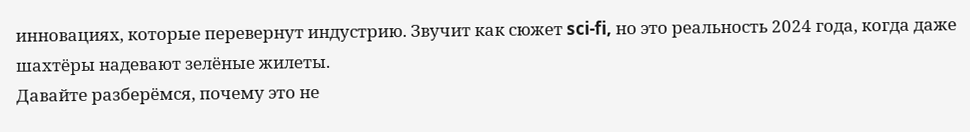инновациях, которые перевернут индустрию. Звучит как сюжет sci-fi, но это реальность 2024 года, когда даже шахтёры надевают зелёные жилеты.
Давайте разберёмся, почему это не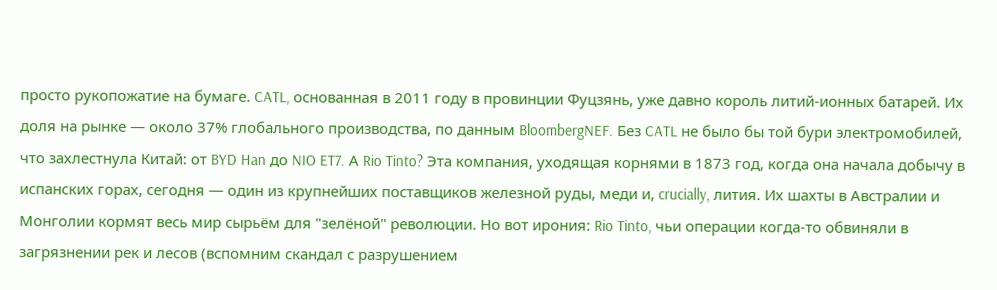просто рукопожатие на бумаге. CATL, основанная в 2011 году в провинции Фуцзянь, уже давно король литий-ионных батарей. Их доля на рынке — около 37% глобального производства, по данным BloombergNEF. Без CATL не было бы той бури электромобилей, что захлестнула Китай: от BYD Han до NIO ET7. А Rio Tinto? Эта компания, уходящая корнями в 1873 год, когда она начала добычу в испанских горах, сегодня — один из крупнейших поставщиков железной руды, меди и, crucially, лития. Их шахты в Австралии и Монголии кормят весь мир сырьём для "зелёной" революции. Но вот ирония: Rio Tinto, чьи операции когда-то обвиняли в загрязнении рек и лесов (вспомним скандал с разрушением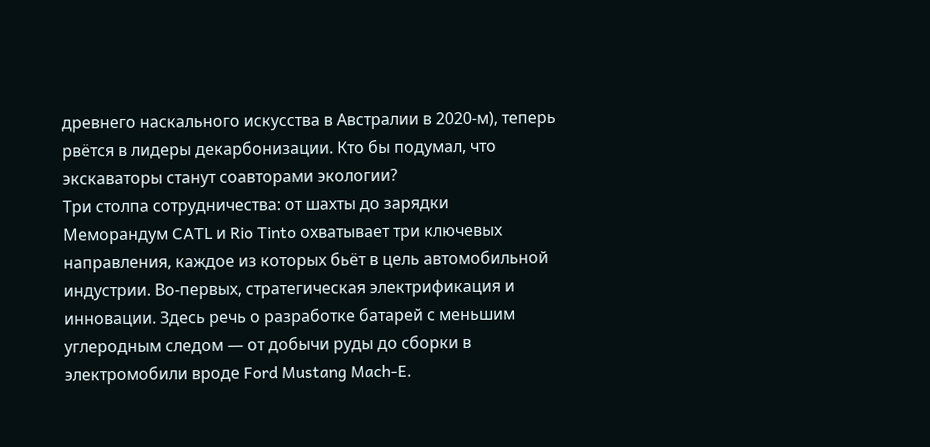древнего наскального искусства в Австралии в 2020-м), теперь рвётся в лидеры декарбонизации. Кто бы подумал, что экскаваторы станут соавторами экологии?
Три столпа сотрудничества: от шахты до зарядки
Меморандум CATL и Rio Tinto охватывает три ключевых направления, каждое из которых бьёт в цель автомобильной индустрии. Во-первых, стратегическая электрификация и инновации. Здесь речь о разработке батарей с меньшим углеродным следом — от добычи руды до сборки в электромобили вроде Ford Mustang Mach-E.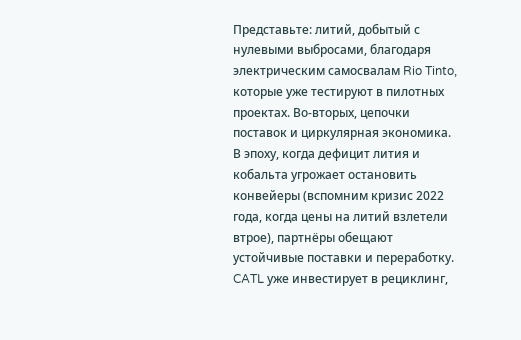Представьте: литий, добытый с нулевыми выбросами, благодаря электрическим самосвалам Rio Tinto, которые уже тестируют в пилотных проектах. Во-вторых, цепочки поставок и циркулярная экономика. В эпоху, когда дефицит лития и кобальта угрожает остановить конвейеры (вспомним кризис 2022 года, когда цены на литий взлетели втрое), партнёры обещают устойчивые поставки и переработку. CATL уже инвестирует в рециклинг,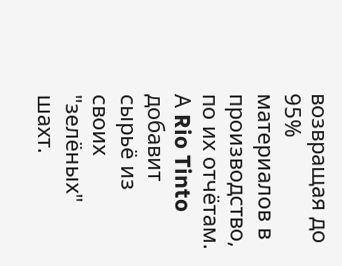возвращая до 95% материалов в производство, по их отчётам. А Rio Tinto добавит сырьё из своих "зелёных" шахт.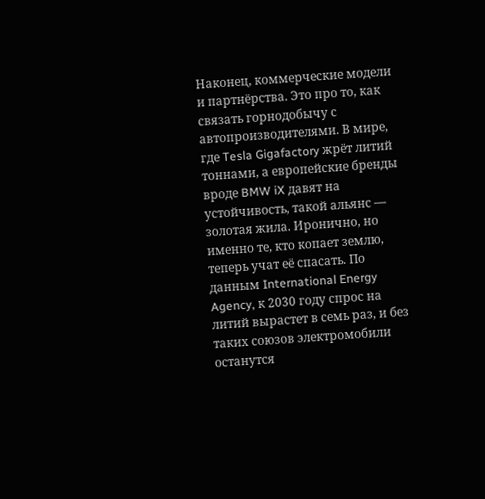Наконец, коммерческие модели и партнёрства. Это про то, как связать горнодобычу с автопроизводителями. В мире, где Tesla Gigafactory жрёт литий тоннами, а европейские бренды вроде BMW iX давят на устойчивость, такой альянс — золотая жила. Иронично, но именно те, кто копает землю, теперь учат её спасать. По данным International Energy Agency, к 2030 году спрос на литий вырастет в семь раз, и без таких союзов электромобили останутся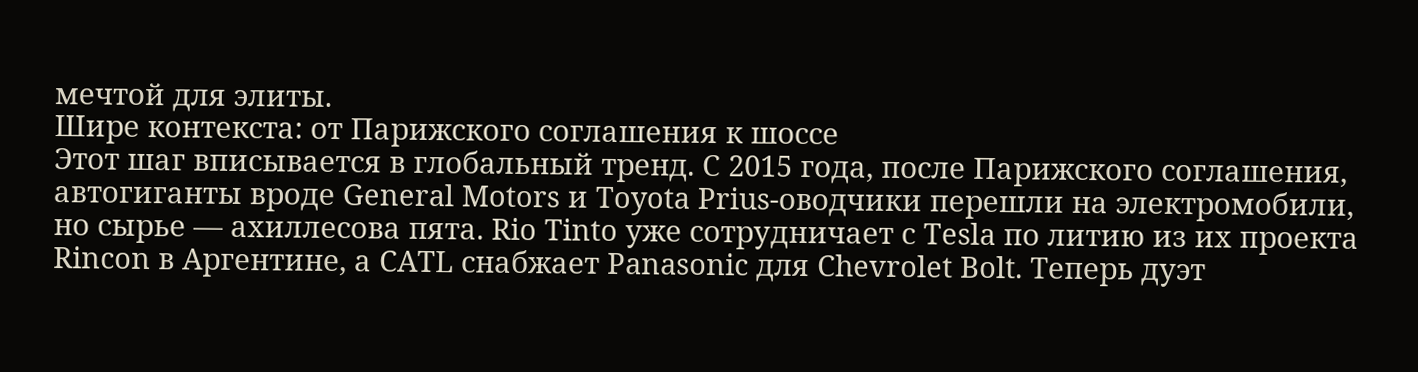мечтой для элиты.
Шире контекста: от Парижского соглашения к шоссе
Этот шаг вписывается в глобальный тренд. С 2015 года, после Парижского соглашения, автогиганты вроде General Motors и Toyota Prius-оводчики перешли на электромобили, но сырье — ахиллесова пята. Rio Tinto уже сотрудничает с Tesla по литию из их проекта Rincon в Аргентине, а CATL снабжает Panasonic для Chevrolet Bolt. Теперь дуэт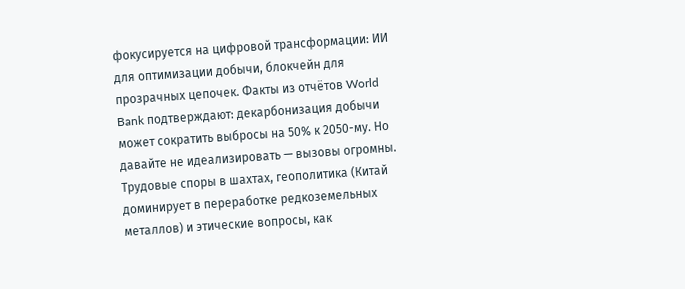фокусируется на цифровой трансформации: ИИ для оптимизации добычи, блокчейн для прозрачных цепочек. Факты из отчётов World Bank подтверждают: декарбонизация добычи может сократить выбросы на 50% к 2050-му. Но давайте не идеализировать — вызовы огромны. Трудовые споры в шахтах, геополитика (Китай доминирует в переработке редкоземельных металлов) и этические вопросы, как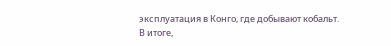эксплуатация в Конго, где добывают кобальт.
В итоге,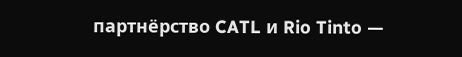партнёрство CATL и Rio Tinto —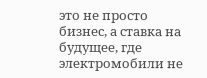это не просто бизнес, а ставка на будущее, где электромобили не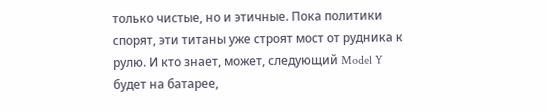только чистые, но и этичные. Пока политики спорят, эти титаны уже строят мост от рудника к рулю. И кто знает, может, следующий Model Y будет на батарее,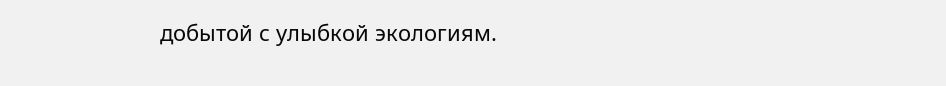добытой с улыбкой экологиям.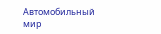Автомобильный мир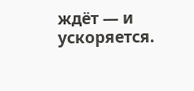ждёт — и ускоряется.